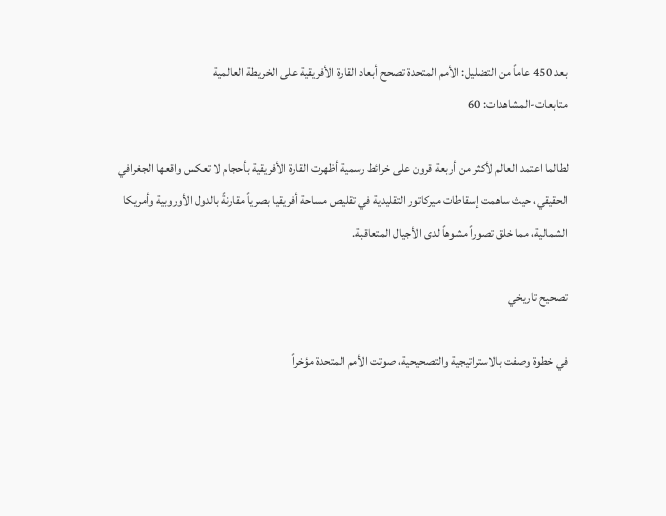بعد 450 عاماً من التضليل: الأمم المتحدة تصحح أبعاد القارة الأفريقية على الخريطة العالمية
متابعات-المشاهدات: 60

لطالما اعتمد العالم لأكثر من أربعة قرون على خرائط رسمية أظهرت القارة الأفريقية بأحجام لا تعكس واقعها الجغرافي الحقيقي، حيث ساهمت إسقاطات ميركاتور التقليدية في تقليص مساحة أفريقيا بصرياً مقارنةً بالدول الأوروبية وأمريكا الشمالية، مما خلق تصوراً مشوهاً لدى الأجيال المتعاقبة.

تصحيح تاريخي

في خطوة وصفت بالاستراتيجية والتصحيحية، صوتت الأمم المتحدة مؤخراً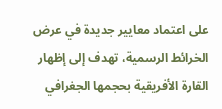على اعتماد معايير جديدة في عرض الخرائط الرسمية، تهدف إلى إظهار القارة الأفريقية بحجمها الجغرافي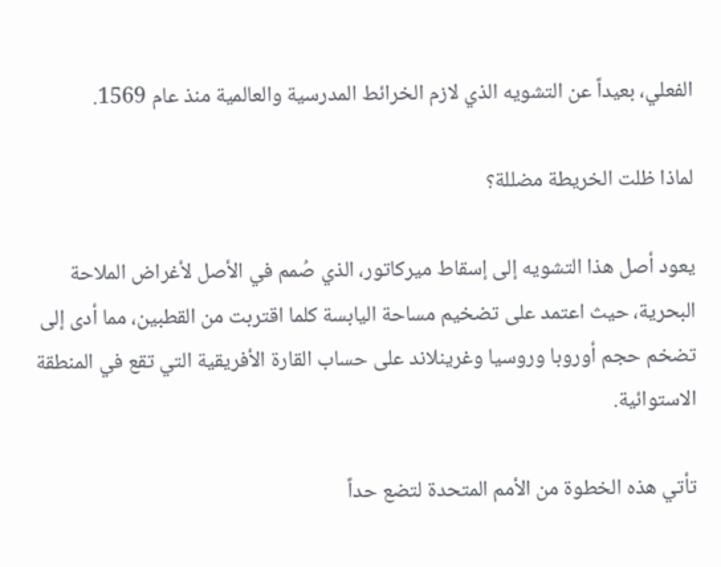الفعلي، بعيداً عن التشويه الذي لازم الخرائط المدرسية والعالمية منذ عام 1569.

لماذا ظلت الخريطة مضللة؟

يعود أصل هذا التشويه إلى إسقاط ميركاتور، الذي صُمم في الأصل لأغراض الملاحة البحرية، حيث اعتمد على تضخيم مساحة اليابسة كلما اقتربت من القطبين، مما أدى إلى تضخم حجم أوروبا وروسيا وغرينلاند على حساب القارة الأفريقية التي تقع في المنطقة الاستوائية.

تأتي هذه الخطوة من الأمم المتحدة لتضع حداً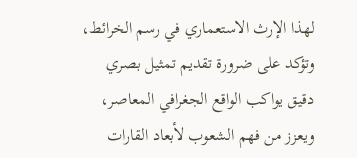لهذا الإرث الاستعماري في رسم الخرائط، وتؤكد على ضرورة تقديم تمثيل بصري دقيق يواكب الواقع الجغرافي المعاصر، ويعزز من فهم الشعوب لأبعاد القارات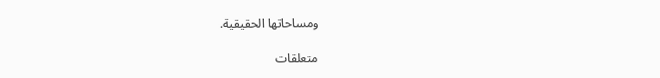ومساحاتها الحقيقية.

متعلقات